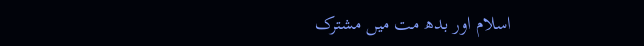اسلام اور بدھ مت میں مشترک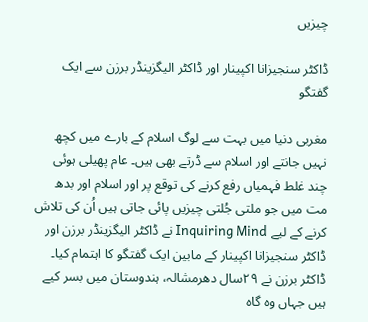چیزیں

ڈاکٹر سنجیزانا اکپینار اور ڈاکٹر الیگزینڈر برزن سے ایک گفتگو

مغربی دنیا میں بہت سے لوگ اسلام کے بارے میں کچھ نہیں جانتے اور اسلام سے ڈرتے بھی ہیں۔ عام پھیلی ہوئی چند غلط فہمیاں رفع کرنے کی توقع پر اور اسلام اور بدھ مت میں جو ملتی جُلتی چیزیں پائی جاتی ہیں اُن کی تلاش کرنے کے لیے Inquiring Mind نے ڈاکٹر الیگزینڈر برزن اور ڈاکٹر سنجیزانا اکپینار کے مابین ایک گفتگو کا اہتمام کیا۔ ڈاکٹر برزن نے ۲۹سال دھرمشالہ، ہندوستان میں بسر کیے ہیں جہاں وہ گاہ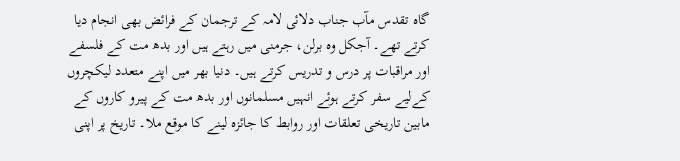گاہ تقدس مآب جناب دلائی لامہ کے ترجمان کے فرائض بھی انجام دیا کرتے تھے۔ آجکل وہ برلن، جرمنی میں رہتے ہیں اور بدھ مت کے فلسفے اور مراقبات پر درس و تدریس کرتے ہیں۔ دنیا بھر میں اپنے متعدد لیکچروں کےلیے سفر کرتے ہوئے انہیں مسلمانوں اور بدھ مت کے پیرو کاروں کے مابین تاریخی تعلقات اور روابط کا جائزہ لینے کا موقع ملا۔ تاریخ پر اپنی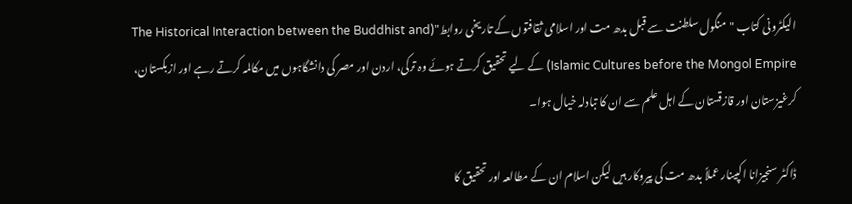الیکٹرونی کتاب "منگول سلطنت سے قبل بدھ مت اور اسلامی ثقافتوں کے تاریخی روابط"(The Historical Interaction between the Buddhist and Islamic Cultures before the Mongol Empire) کے لیے تحقیق کرتے ہوئے وہ ترکی، اردن اور مصر کی دانشگاہوں میں مکالمہ کرتے رہے اور ازبکستان، کرغیزستان اور قازقستان کے اہل علم سے ان کا تبادلہ خیال ہوا۔

ڈاکٹر سنجیزانا اکپینار عملاً بدھ مت کی پیروکار ہیں لیکن اسلام ان کے مطالعہ اور تحقیق کا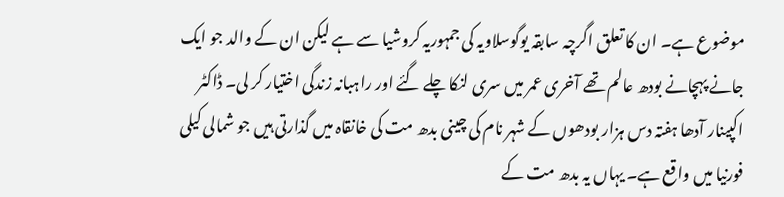موضوع ہے۔ ان کا تعلق اگرچہ سابقہ یوگوسلاویہ کی جمہوریہ کروشیا سے ہے لیکن ان کے والد جو ایک جانے پہچانے بودھ عالم تھے آخری عمر میں سری لنکا چلے گئے اور راہبانہ زندگی اختیار کر لی۔ ڈاکٹر اکپینار آدھا ہفتہ دس ہزار بودھوں کے شہر نام کی چینی بدھ مت کی خانقاہ میں گذارتی ہیں جو شمالی کیلی فورنیا میں واقع ہے۔ یہاں یہ بدھ مت کے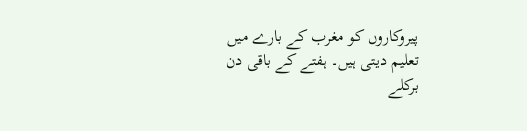پیروکاروں کو مغرب کے بارے میں تعلیم دیتی ہیں۔ ہفتے کے باقی دن برکلے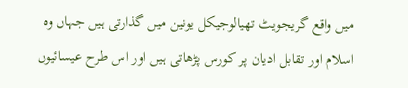میں واقع گریجویٹ تھیالوجیکل یونین میں گذارتی ہیں جہاں وہ اسلام اور تقابل ادیان پر کورس پڑھاتی ہیں اور اس طرح عیسائیوں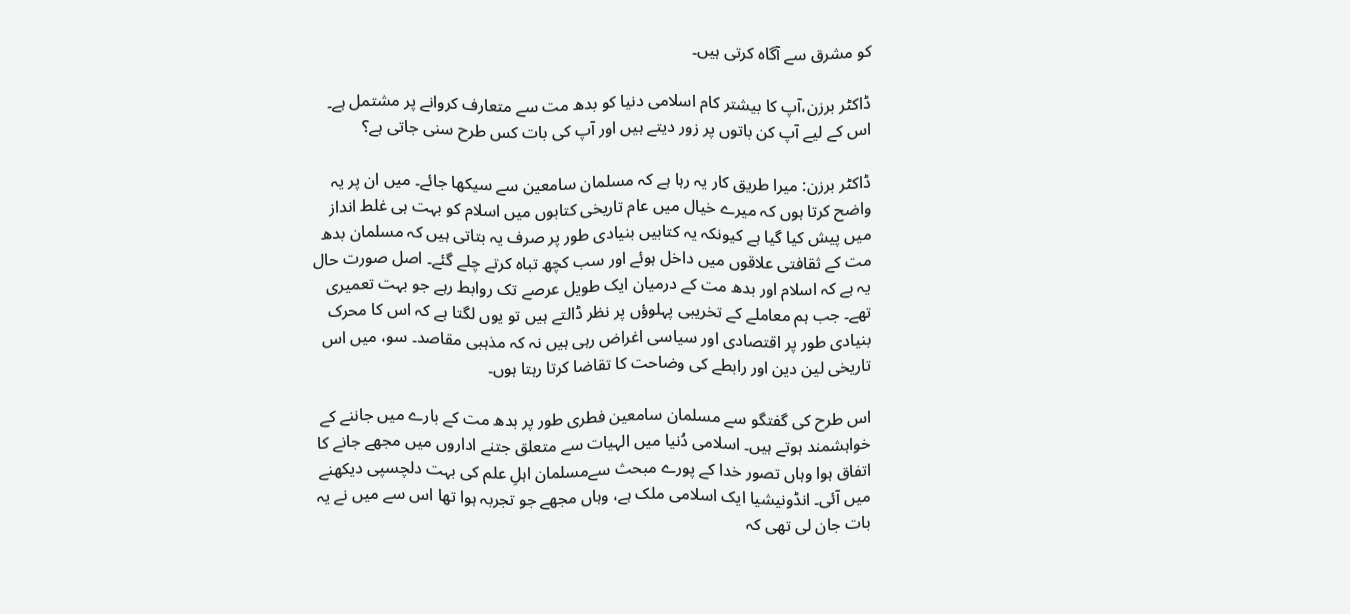کو مشرق سے آگاہ کرتی ہیں۔

ڈاکٹر برزن،آپ کا بیشتر کام اسلامی دنیا کو بدھ مت سے متعارف کروانے پر مشتمل ہے۔ اس کے لیے آپ کن باتوں پر زور دیتے ہیں اور آپ کی بات کس طرح سنی جاتی ہے؟

ڈاکٹر برزن: میرا طریق کار یہ رہا ہے کہ مسلمان سامعین سے سیکھا جائے۔ میں ان پر یہ واضح کرتا ہوں کہ میرے خیال میں عام تاریخی کتابوں میں اسلام کو بہت ہی غلط انداز میں پیش کیا گیا ہے کیونکہ یہ کتابیں بنیادی طور پر صرف یہ بتاتی ہیں کہ مسلمان بدھ مت کے ثقافتی علاقوں میں داخل ہوئے اور سب کچھ تباہ کرتے چلے گئے۔ اصل صورت حال یہ ہے کہ اسلام اور بدھ مت کے درمیان ایک طویل عرصے تک روابط رہے جو بہت تعمیری تھے۔ جب ہم معاملے کے تخریبی پہلوؤں پر نظر ڈالتے ہیں تو یوں لگتا ہے کہ اس کا محرک بنیادی طور پر اقتصادی اور سیاسی اغراض رہی ہیں نہ کہ مذہبی مقاصد۔ سو، میں اس تاریخی لین دین اور رابطے کی وضاحت کا تقاضا کرتا رہتا ہوں۔

اس طرح کی گفتگو سے مسلمان سامعین فطری طور پر بدھ مت کے بارے میں جاننے کے خواہشمند ہوتے ہیں۔ اسلامی دُنیا میں الہیات سے متعلق جتنے اداروں میں مجھے جانے کا اتفاق ہوا وہاں تصور خدا کے پورے مبحث سےمسلمان اہلِ علم کی بہت دلچسپی دیکھنے میں آئی۔ انڈونیشیا ایک اسلامی ملک ہے، وہاں مجھے جو تجربہ ہوا تھا اس سے میں نے یہ بات جان لی تھی کہ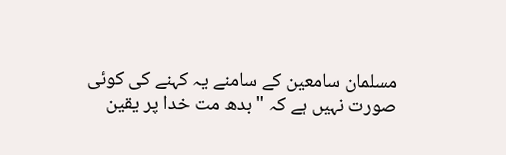مسلمان سامعین کے سامنے یہ کہنے کی کوئی صورت نہیں ہے کہ "بدھ مت خدا پر یقین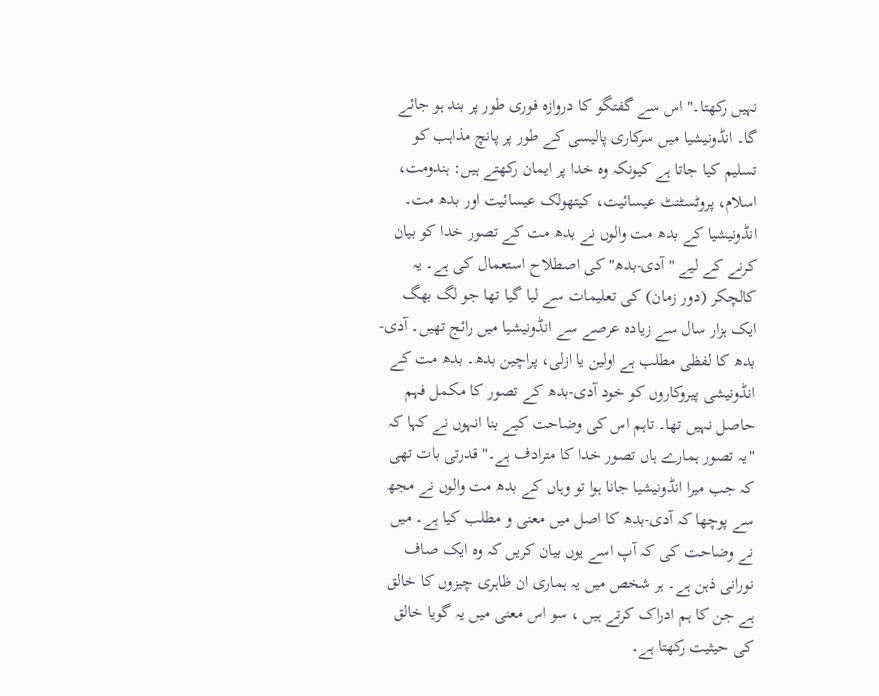نہیں رکھتا۔" اس سے گفتگو کا دروازہ فوری طور پر بند ہو جائے گا۔ انڈونیشیا میں سرکاری پالیسی کے طور پر پانچ مذاہب کو تسلیم کیا جاتا ہے کیونکہ وہ خدا پر ایمان رکھتے ہیں: ہندومت، اسلام، پروٹسٹنٹ عیسائیت، کیتھولک عیسائیت اور بدھ مت۔ انڈونیشیا کے بدھ مت والوں نے بدھ مت کے تصور خدا کو بیان کرنے کے لیے "آدی-بدھ" کی اصطلاح استعمال کی ہے۔ یہ کالچکر (دور زمان) کی تعلیمات سے لیا گیا تھا جو لگ بھگ ایک ہزار سال سے زیادہ عرصے سے انڈونیشیا میں رائج تھیں۔ آدی-بدھ کا لفظی مطلب ہے اولین یا ازلی، پراچین بدھ۔ بدھ مت کے انڈونیشی پیروکاروں کو خود آدی-بدھ کے تصور کا مکمل فہم حاصل نہیں تھا۔ تاہم اس کی وضاحت کیے بنا انہوں نے کہا کہ "یہ تصور ہمارے ہاں تصور خدا کا مترادف ہے۔" قدرتی بات تھی کہ جب میرا انڈونیشیا جانا ہوا تو وہاں کے بدھ مت والوں نے مجھ سے پوچھا کہ آدی-بدھ کا اصل میں معنی و مطلب کیا ہے۔ میں نے وضاحت کی کہ آپ اسے یوں بیان کریں کہ وہ ایک صاف نورانی ذہن ہے۔ ہر شخص میں یہ ہماری ان ظاہری چیزوں کا خالق ہے جن کا ہم ادراک کرتے ہیں ، سو اس معنی میں یہ گویا خالق کی حیثیت رکھتا ہے۔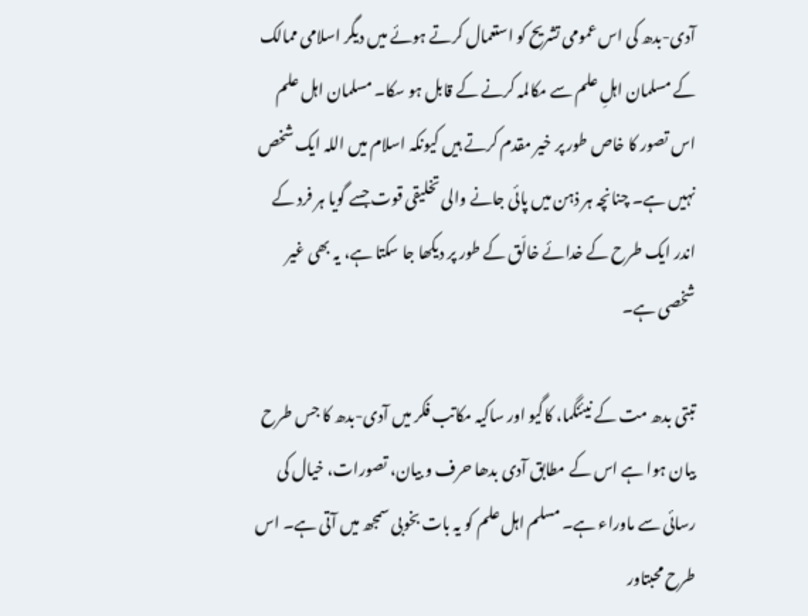آدی-بدھ کی اس عمومی تشریح کو استعمال کرتے ہوئے میں دیگر اسلامی ممالک کے مسلمان اہلِ علم سے مکالمہ کرنے کے قابل ہو سکا۔ مسلمان اہل علم اس تصور کا خاص طور پر خیر مقدم کرتے ہیں کیونکہ اسلام میں اللہ ایک شخص نہیں ہے۔ چنانچہ ہر ذہن میں پائی جانے والی تخلیقی قوت جسے گویا ہر فرد کے اندر ایک طرح کے خدائے خالّق کے طور پر دیکھا جا سکتا ہے، یہ بھی غیر شخصی ہے۔

تبتی بدھ مت کے نیئنگما، کاگیو اور ساکیہ مکاتب فکر میں آدی-بدھ کا جس طرح بیان ہوا ہے اس کے مطابق آدی بدھا حرف و بیان، تصورات، خیال کی رسائی سے ماوراء ہے۔ مسلم اہل علم کو یہ بات بخوبی سمجھ میں آتی ہے۔ اس طرح محبتاور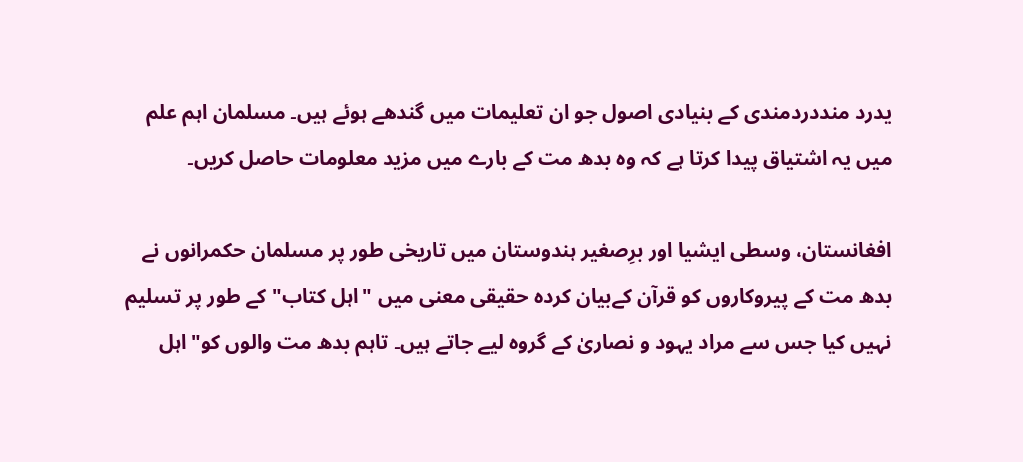یدرد منددردمندی کے بنیادی اصول جو ان تعلیمات میں گندھے ہوئے ہیں۔ مسلمان اہم علم میں یہ اشتیاق پیدا کرتا ہے کہ وہ بدھ مت کے بارے میں مزید معلومات حاصل کریں۔

افغانستان، وسطی ایشیا اور برِصغیر ہندوستان میں تاریخی طور پر مسلمان حکمرانوں نے بدھ مت کے پیروکاروں کو قرآن کےبیان کردہ حقیقی معنی میں "اہل کتاب" کے طور پر تسلیم نہیں کیا جس سے مراد یہود و نصاریٰ کے گروہ لیے جاتے ہیں۔ تاہم بدھ مت والوں کو"اہل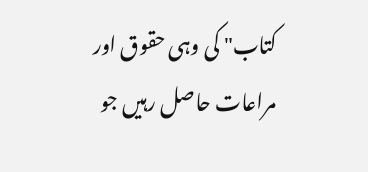کتاب" کی وہی حقوق اور مراعات حاصل رہیں جو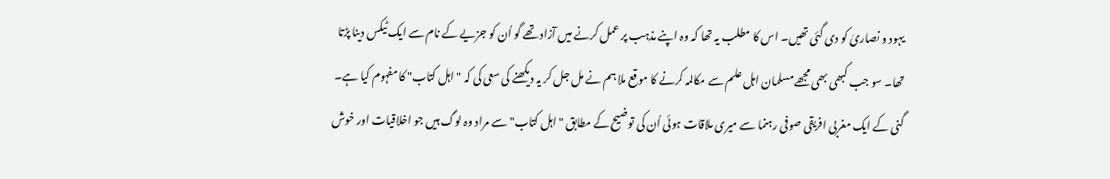یہود و نصاریٰ کو دی گئی تھیں۔ اس کا مطلب یہ تھا کہ وہ اپنے مذہب پر عمل کرنے میں آزاد تھے گو اُن کو جزیے کے نام سے ایک ٹیکس دینا پڑتا تھا۔ سو جب کبھی بھی مجھے مسلمان اہل علم سے مکالمہ کرنے کا موقع ملا ہم نے مل جل کر یہ دیکھنے کی سعی کی کہ "اہل کتاب" کا مفہوم کیا ہے۔ گنی کے ایک مغربی افریقی صوفی رہنما سے میری ملاقات ہوئی اُن کی توضیح کے مطابق "اہل کتاب" سے مراد وہ لوگ ہیں جو اخلاقیات اور خوش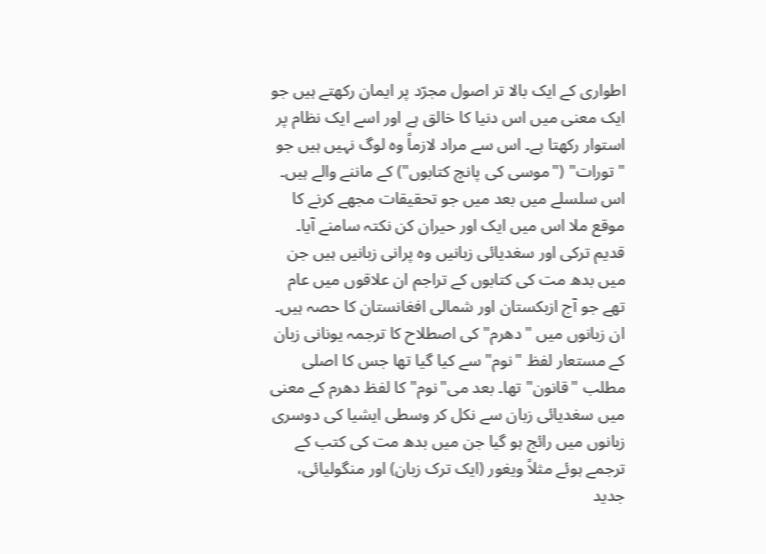اطواری کے ایک بالا تر اصول مجرّد پر ایمان رکھتے ہیں جو ایک معنی میں اس دنیا کا خالق ہے اور اسے ایک نظام پر استوار رکھتا ہے۔ اس سے مراد لازماً وہ لوگ نہیں ہیں جو "تورات" ("موسی کی پانچ کتابوں") کے ماننے والے ہیں۔ اس سلسلے میں بعد میں جو تحقیقات مجھے کرنے کا موقع ملا اس میں ایک اور حیران کن نکتہ سامنے آیا۔ قدیم ترکی اور سغدیائی زبانیں وہ پرانی زبانیں ہیں جن میں بدھ مت کی کتابوں کے تراجم ان علاقوں میں عام تھے جو آج ازبکستان اور شمالی افغانستان کا حصہ ہیں۔ ان زبانوں میں "دھرم" کی اصطلاح کا ترجمہ یونانی زبان کے مستعار لفظ "نوم" سے کیا گیا تھا جس کا اصلی مطلب "قانون" تھا۔ بعد می"نوم" کا لفظ دھرم کے معنی میں سغدیائی زبان سے نکل کر وسطی ایشیا کی دوسری زبانوں میں رائج ہو گیا جن میں بدھ مت کی کتب کے ترجمے ہوئے مثلاً ویغور (ایک ترک زبان) اور منگولیائی، جدید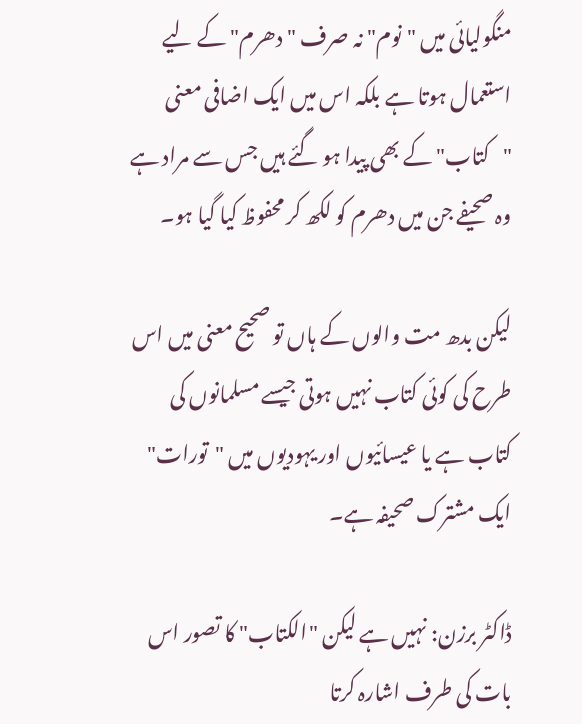منگولیائی میں "نوم" نہ صرف "دھرم" کے لیے استعمال ہوتا ہے بلکہ اس میں ایک اضافی معنی "کتاب" کے بھی پیدا ہو گئے ہیں جس سے مراد ہے وہ صحیفے جن میں دھرم کو لکھ کر محفوظ کیا گیا ہو۔

لیکن بدھ مت والوں کے ہاں تو صحیح معنی میں اس طرح کی کوئی کتاب نہیں ہوتی جیسے مسلمانوں کی کتاب ہے یا عیسائیوں اور یہودیوں میں "تورات" ایک مشترک صحیفہ ہے۔

ڈاکٹر برزن: نہیں ہے لیکن "الکتاب" کا تصور اس بات کی طرف اشارہ کرتا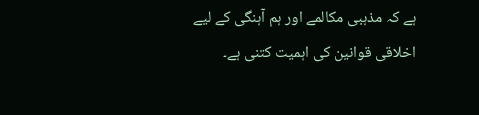ہے کہ مذہبی مکالمے اور ہم آہنگی کے لیے اخلاقی قوانین کی اہمیت کتنی ہے۔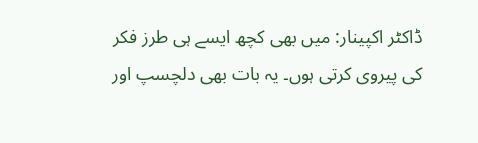ڈاکٹر اکپینار: میں بھی کچھ ایسے ہی طرز فکر کی پیروی کرتی ہوں۔ یہ بات بھی دلچسپ اور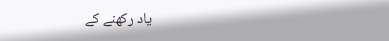یاد رکھنے کے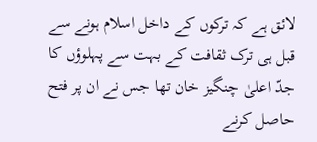لائق ہے کہ ترکوں کے داخل اسلام ہونے سے قبل ہی ترک ثقافت کے بہت سے پہلوؤں کا جدّ اعلیٰ چنگیز خان تھا جس نے ان پر فتح حاصل کرنے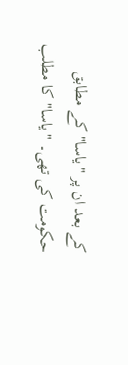کے بعد ان پر "یاسا" کے مطابق حکومت کی تھی۔ "یاسا" کا مطلب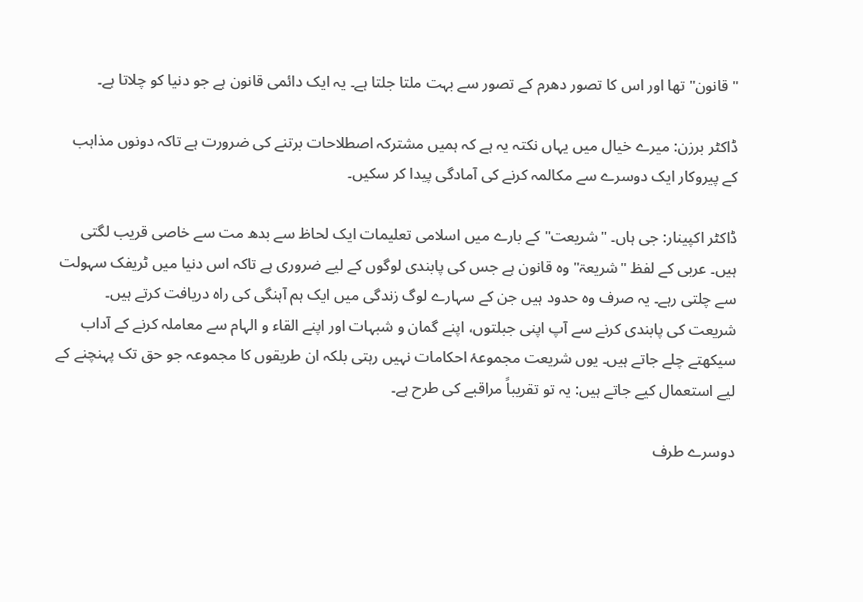"قانون" تھا اور اس کا تصور دھرم کے تصور سے بہت ملتا جلتا ہے۔ یہ ایک دائمی قانون ہے جو دنیا کو چلاتا ہے۔

ڈاکٹر برزن: میرے خیال میں یہاں نکتہ یہ ہے کہ ہمیں مشترکہ اصطلاحات برتنے کی ضرورت ہے تاکہ دونوں مذاہب کے پیروکار ایک دوسرے سے مکالمہ کرنے کی آمادگی پیدا کر سکیں۔

ڈاکٹر اکپینار: جی ہاں۔ "شریعت" کے بارے میں اسلامی تعلیمات ایک لحاظ سے بدھ مت سے خاصی قریب لگتی ہیں۔ عربی کے لفظ "شریعۃ" وہ قانون ہے جس کی پابندی لوگوں کے لیے ضروری ہے تاکہ اس دنیا میں ٹریفک سہولت سے چلتی رہے۔ یہ صرف وہ حدود ہیں جن کے سہارے لوگ زندگی میں ایک ہم آہنگی کی راہ دریافت کرتے ہیں۔ شریعت کی پابندی کرنے سے آپ اپنی جبلتوں، اپنے گمان و شبہات اور اپنے القاء و الہام سے معاملہ کرنے کے آداب سیکھتے چلے جاتے ہیں۔ یوں شریعت مجموعۂ احکامات نہیں رہتی بلکہ ان طریقوں کا مجموعہ جو حق تک پہنچنے کے لیے استعمال کیے جاتے ہیں: یہ تو تقریباً مراقبے کی طرح ہے۔

دوسرے طرف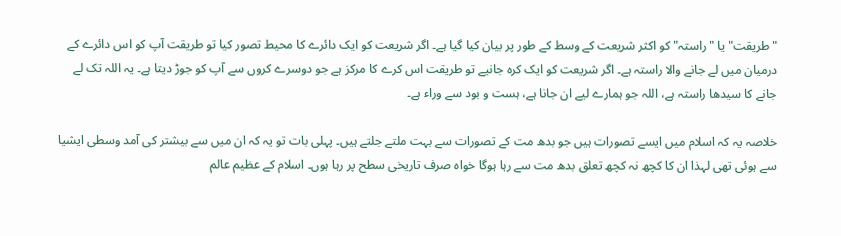"طریقت" یا "راستہ" کو اکثر شریعت کے وسط کے طور پر بیان کیا گیا ہے۔ اگر شریعت کو ایک دائرے کا محیط تصور کیا تو طریقت آپ کو اس دائرے کے درمیان میں لے جانے والا راستہ ہے۔ اگر شریعت کو ایک کرہ جانیے تو طریقت اس کرے کا مرکز ہے جو دوسرے کروں سے آپ کو جوڑ دیتا ہے۔ یہ اللہ تک لے جانے کا سیدھا راستہ ہے، اللہ جو ہمارے لیے ان جانا ہے، ہست و بود سے وراء ہے۔

خلاصہ یہ کہ اسلام میں ایسے تصورات ہیں جو بدھ مت کے تصورات سے بہت ملتے جلتے ہیں۔ پہلی بات تو یہ کہ ان میں سے بیشتر کی آمد وسطی ایشیا سے ہوئی تھی لہذا ان کا کچھ نہ کچھ تعلق بدھ مت سے رہا ہوگا خواہ صرف تاریخی سطح پر رہا ہوں۔ اسلام کے عظیم عالم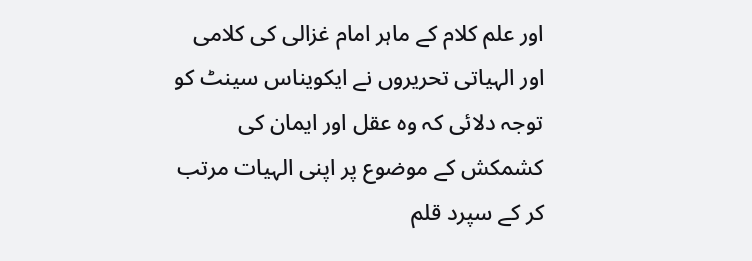اور علم کلام کے ماہر امام غزالی کی کلامی اور الہیاتی تحریروں نے ایکویناس سینٹ کو توجہ دلائی کہ وہ عقل اور ایمان کی کشمکش کے موضوع پر اپنی الہیات مرتب کر کے سپرد قلم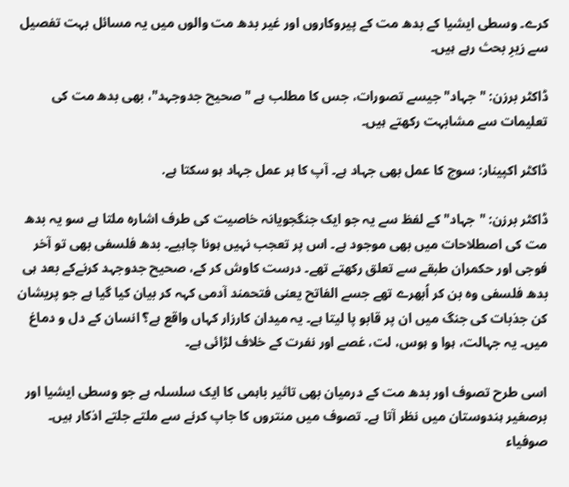کرے۔ وسطی ایشیا کے بدھ مت کے پیروکاروں اور غیر بدھ مت والوں میں یہ مسائل بہت تفصیل سے زیرِ بحث رہے ہیں۔

ڈاکٹر برزن: "جہاد" جیسے تصورات، جس کا مطلب ہے "صحیح جدوجہد"، بھی بدھ مت کی تعلیمات سے مشابہت رکھتے ہیں۔

ڈاکٹر اکپینار: سوچ کا عمل بھی جہاد ہے۔ آپ کا ہر عمل جہاد ہو سکتا ہے.

ڈاکٹر برزن: "جہاد" کے لفظ سے یہ جو ایک جنگجویانہ خاصیت کی طرف اشارہ ملتا ہے سو یہ بدھ مت کی اصطلاحات میں بھی موجود ہے۔ اس پر تعجب نہیں ہونا چاہیے۔ بدھ فلسفی بھی تو آخر فوجی اور حکمران طبقے سے تعلق رکھتے تھے۔ درست کاوش کر کے، صحیح جدوجہد کرنےکے بعد ہی بدھ فلسفی وہ بن کر اُبھرے تھے جسے الفاتح يعنی فتحمند آدمی کہہ کر بیان کیا گیا ہے جو پریشان کن جذبات کی جنگ میں ان پر قابو پا ليتا ہے۔ یہ میدان کارزار کہاں واقع ہے؟ انسان کے دل و دماغ میں۔ یہ جہالت، ہوا و ہوس، لت، غصے اور نفرت کے خلاف لڑائی ہے۔

اسی طرح تصوف اور بدھ مت کے درمیان بھی تاثیر باہمی کا ایک سلسلہ ہے جو وسطی ایشیا اور برصغیر ہندوستان میں نظر آتا ہے۔ تصوف میں منتروں کا جاپ کرنے سے ملتے جلتے اذکار ہیں۔ صوفیاء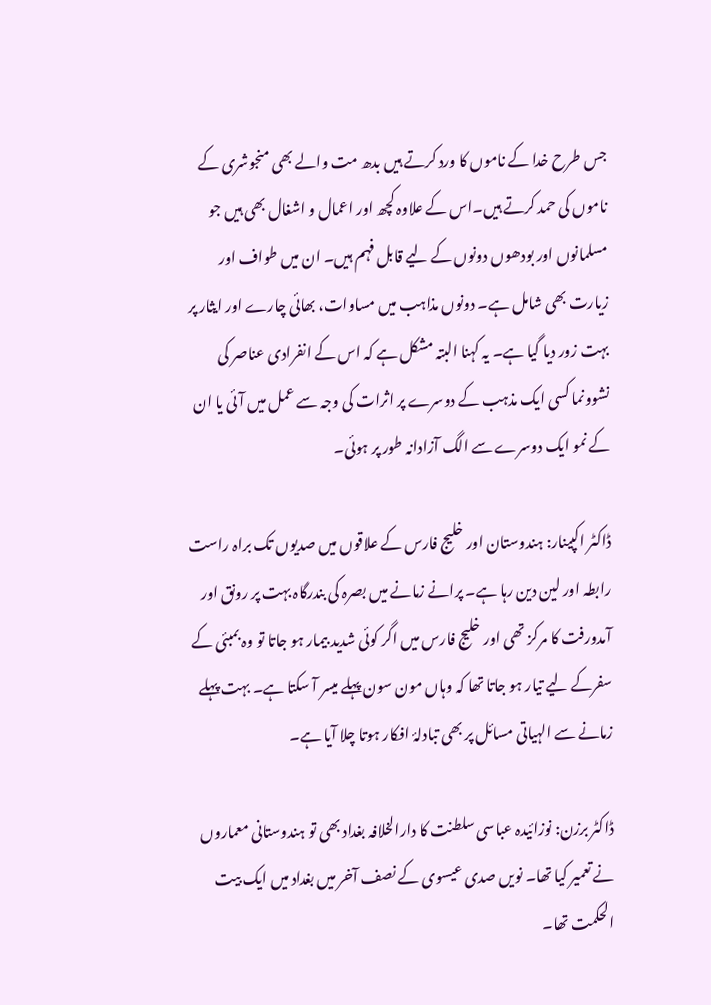جس طرح خدا کے ناموں کا ورد کرتے ہیں بدھ مت والے بھی منجوشری کے ناموں کی حمد کرتے ہیں۔اس کے علاوہ کچھ اور اعمال و اشغال بھی ہیں جو مسلمانوں اور بودھوں دونوں کے لیے قابل فہم ہیں۔ ان میں طواف اور زیارت بھی شامل ہے۔ دونوں مذاہب میں مساوات، بھائی چارے اور ایثار پر بہت زور دیا گیا ہے۔ یہ کہنا البتہ مشکل ہے کہ اس کے انفرادی عناصر کی نشوونما کسی ایک مذہب کے دوسرے پر اثرات کی وجہ سے عمل میں آئی یا ان کے نمو ایک دوسرے سے الگ آزادانہ طور پر ہوئی۔

ڈاکٹر اکپینار: ہندوستان اور خلیج فارس کے علاقوں میں صدیوں تک براہ راست رابطہ اور لین دین رہا ہے۔ پرانے زمانے میں بصرہ کی بندرگاہ بہت پر رونق اور آمدورفت کا مرکز تھی اور خلیج فارس میں اگر کوئی شدید بیمار ہو جاتا تو وہ بمبئی کے سفرکے ليے تيار ہو جاتا تھا کہ وہاں مون سون پہلے میسر آ سکتا ہے۔ بہت پہلے زمانے سے الہیاتی مسائل پر بھی تبادلۂ افکار ہوتا چلا آیا ہے۔

ڈاکٹر برزن: نوزائیدہ عباسی سلطنت کا دارالخلافہ بغداد بھی تو ہندوستانی معماروں نے تعمیر کیا تھا۔ نویں صدی عیسوی کے نصف آخر میں بغداد میں ایک بیت الحکمت تھا۔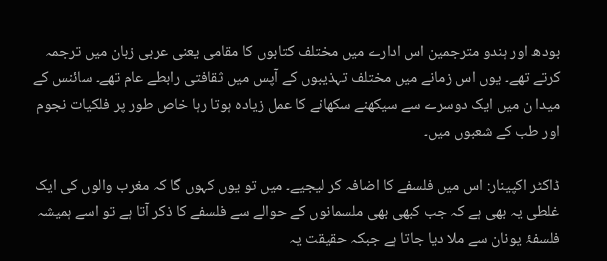بودھ اور ہندو مترجمین اس ادارے میں مختلف کتابوں کا مقامی یعنی عربی زبان میں ترجمہ کرتے تھے۔ یوں اس زمانے میں مختلف تہذیبوں کے آپس میں ثقافتی رابطے عام تھے۔ سائنس کے میدا ن میں ایک دوسرے سے سیکھنے سکھانے کا عمل زیادہ ہوتا رہا خاص طور پر فلکیات نجوم اور طب کے شعبوں میں۔

ڈاکٹر اکپینار: اس میں فلسفے کا اضافہ کر لیجیے۔ میں تو یوں کہوں گا کہ مغرب والوں کی ایک غلطی یہ بھی ہے کہ جب کبھی بھی ملسمانوں کے حوالے سے فلسفے کا ذکر آتا ہے تو اسے ہمیشہ فلسفۂ یونان سے ملا دیا جاتا ہے جبکہ حقیقت یہ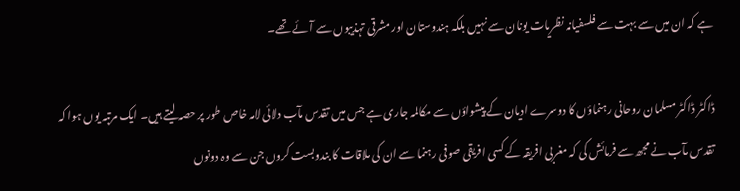ہے کہ ان میں سے بہت سے فلسفیانہ نظریات یونان سے نہیں بلکہ ہندوستان اور مشرقی تہذیبوں سے آئے تھے۔

ڈاکٹر ڈاکٹر مسلمان روحانی رہنماؤں کا دوسرے ادیان کے پیشواؤں سے مکالمہ جاری ہے جس میں تقدس مآب دلائی لامہ خاص طور پر حصہ لیتے ہیں۔ ایک مرتبہ یوں ہوا کہ تقدس مآب نے مجھ سے فرمائش کی کہ مغربی افریقہ کے کسی افریقی صوفی رہنما سے ان کی ملاقات کا بندوبست کروں جن سے وہ دونوں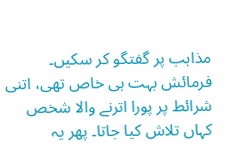مذاہب پر گفتگو کر سکیں۔ فرمائش بہت ہی خاص تھی، اتنی شرائط پر پورا اترنے والا شخص کہاں تلاش کیا جاتا۔ پھر یہ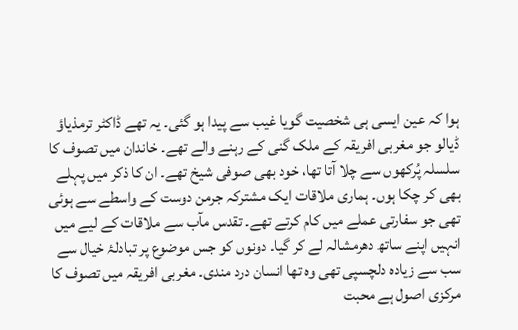ہوا کہ عین ایسی ہی شخصیت گویا غیب سے پیدا ہو گئی۔ یہ تھے ڈاکٹر ترمذیاؤ ڈیالو جو مغربی افریقہ کے ملک گنی کے رہنے والے تھے۔ خاندان میں تصوف کا سلسلہ پُرکھوں سے چلا آتا تھا، خود بھی صوفی شیخ تھے۔ ان کا ذکر میں پہلے بھی کر چکا ہوں۔ ہماری ملاقات ایک مشترکہ جرمن دوست کے واسطے سے ہوئی تھی جو سفارتی عملے میں کام کرتے تھے۔ تقدس مآب سے ملاقات کے لیے میں انہیں اپنے ساتھ دھرمشالہ لے کر گیا۔ دونوں کو جس موضوع پر تبادلۂ خیال سے سب سے زیادہ دلچسپی تھی وہ تھا انسان درد مندی۔ مغربی افریقہ میں تصوف کا مرکزی اصول ہے محبت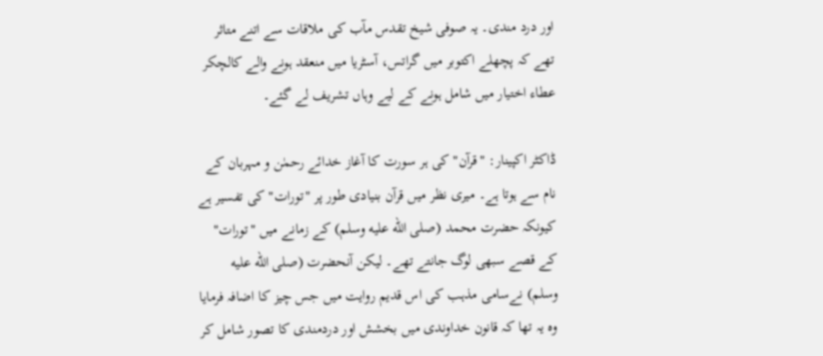اور درد مندی۔ یہ صوفی شیخ تقدس مآب کی ملاقات سے اتنے متاثر تھے کہ پچھلے اکتوبر میں گراتس، آسٹریا میں منعقد ہونے والے کالچکر عطاء اختیار میں شامل ہونے کے لیے وہاں تشریف لے گئے۔

ڈاکٹر اکپینار: "قرآن" کی ہر سورت کا آغاز خدائے رحمٰن و مہربان کے نام سے ہوتا ہے۔ میری نظر میں قرآن بنیادی طور پر "تورات" کی تفسیر ہے کیونکہ حضرت محمد (صلى الله عليه وسلم) کے زمانے میں "تورات" کے قصے سبھی لوگ جانتے تھے۔ لیکن آنحضرت (صلى الله عليه وسلم) نےسامی مذہب کی اس قدیم روایت میں جس چیز کا اضافہ فرمایا وہ یہ تھا کہ قانون خداوندی میں بخشش اور دردمندی کا تصور شامل کر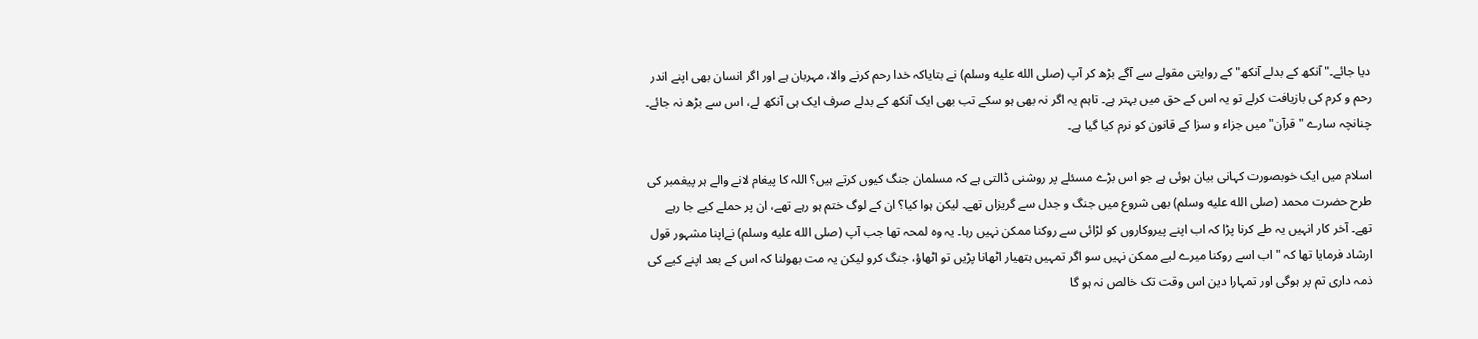دیا جائے۔"آنکھ کے بدلے آنکھ" کے روایتی مقولے سے آگے بڑھ کر آپ (صلى الله عليه وسلم) نے بتایاکہ خدا رحم کرنے والا، مہربان ہے اور اگر انسان بھی اپنے اندر رحم و کرم کی بازیافت کرلے تو یہ اس کے حق میں بہتر ہے۔ تاہم یہ اگر نہ بھی ہو سکے تب بھی ایک آنکھ کے بدلے صرف ایک ہی آنکھ لے، اس سے بڑھ نہ جائے۔ چنانچہ سارے "قرآن" میں جزاء و سزا کے قانون کو نرم کیا گیا ہے۔

اسلام میں ایک خوبصورت کہانی بیان ہوئی ہے جو اس بڑے مسئلے پر روشنی ڈالتی ہے کہ مسلمان جنگ کیوں کرتے ہیں؟ اللہ کا پیغام لانے والے ہر پیغمبر کی طرح حضرت محمد (صلى الله عليه وسلم) بھی شروع میں جنگ و جدل سے گریزاں تھے۔ لیکن ہوا کیا؟ ان کے لوگ ختم ہو رہے تھے، ان پر حملے کیے جا رہے تھے۔ آخر کار انہیں یہ طے کرنا پڑا کہ اب اپنے پیروکاروں کو لڑائی سے روکنا ممکن نہیں رہا۔ یہ وہ لمحہ تھا جب آپ (صلى الله عليه وسلم) نےاپنا مشہور قول ارشاد فرمایا تھا کہ "اب اسے روکنا میرے لیے ممکن نہیں سو اگر تمہیں ہتھیار اٹھانا پڑیں تو اٹھاؤ، جنگ کرو لیکن یہ مت بھولنا کہ اس کے بعد اپنے کیے کی ذمہ داری تم پر ہوگی اور تمہارا دین اس وقت تک خالص نہ ہو گا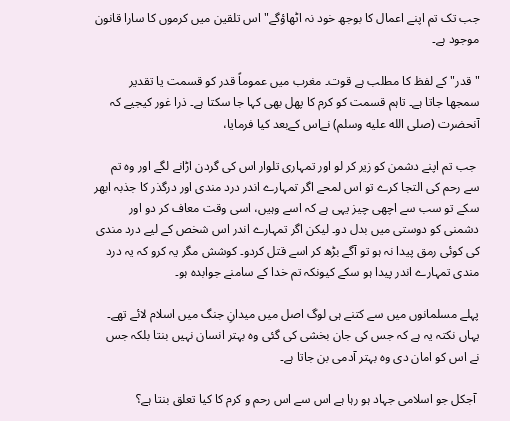جب تک تم اپنے اعمال کا بوجھ خود نہ اٹھاؤگے" اس تلقین میں کرموں کا سارا قانون موجود ہے۔

"قدر" کے لفظ کا مطلب ہے قوت۔ مغرب میں عموماً قدر کو قسمت یا تقدیر سمجھا جاتا ہے۔ تاہم قسمت کو کرم کا پھل بھی کہا جا سکتا ہے۔ ذرا غور کیجیے کہ آنحضرت (صلى الله عليه وسلم) نےاس کےبعد کیا فرمایا،

 جب تم اپنے دشمن کو زیر کر لو اور تمہاری تلوار اس کی گردن اڑانے لگے اور وہ تم سے رحم کی التجا کرے تو اس لمحے اگر تمہارے اندر درد مندی اور درگذر کا جذبہ ابھر سکے تو سب سے اچھی چیز یہی ہے کہ اسے وہیں، اسی وقت معاف کر دو اور دشمنی کو دوستی میں بدل دو۔ لیکن اگر تمہارے اندر اس شخص کے لیے درد مندی کی کوئی رمق پیدا نہ ہو تو آگے بڑھ کر اسے قتل کردو۔ کوشش مگر یہ کرو کہ یہ درد مندی تمہارے اندر پیدا ہو سکے کیونکہ تم خدا کے سامنے جوابدہ ہو۔

پہلے مسلمانوں میں سے کتنے ہی لوگ اصل میں میدانِ جنگ میں اسلام لائے تھے۔ یہاں نکتہ یہ ہے کہ جس کی جان بخشی کی گئی وہ بہتر انسان نہیں بنتا بلکہ جس نے اس کو امان دی وہ بہتر آدمی بن جاتا ہے۔

 آجکل جو اسلامی جہاد ہو رہا ہے اس سے اس رحم و کرم کا کیا تعلق بنتا ہے؟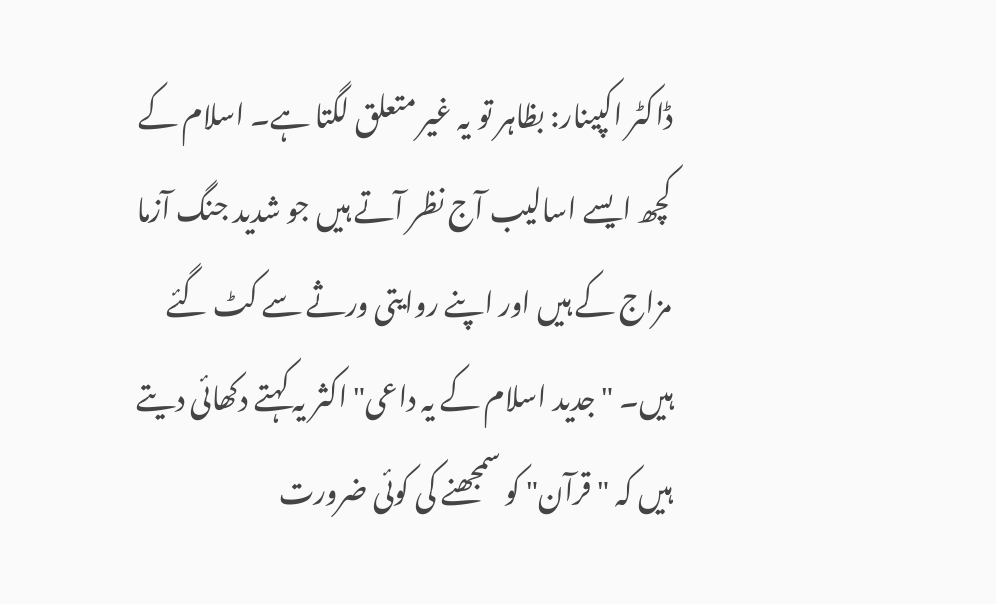ڈاکٹر اکپینار: بظاہر تو یہ غیر متعلق لگتا ہے۔ اسلام کے کچھ ایسے اسالیب آج نظر آتے ہیں جو شدید جنگ آزما مزاج کے ہیں اور اپنے روایتی ورثے سے کٹ گئے ہیں۔ "جدید اسلام کے یہ داعی" اکثر یہ کہتے دکھائی دیتے ہیں کہ "قرآن" کو سمجھنے کی کوئی ضرورت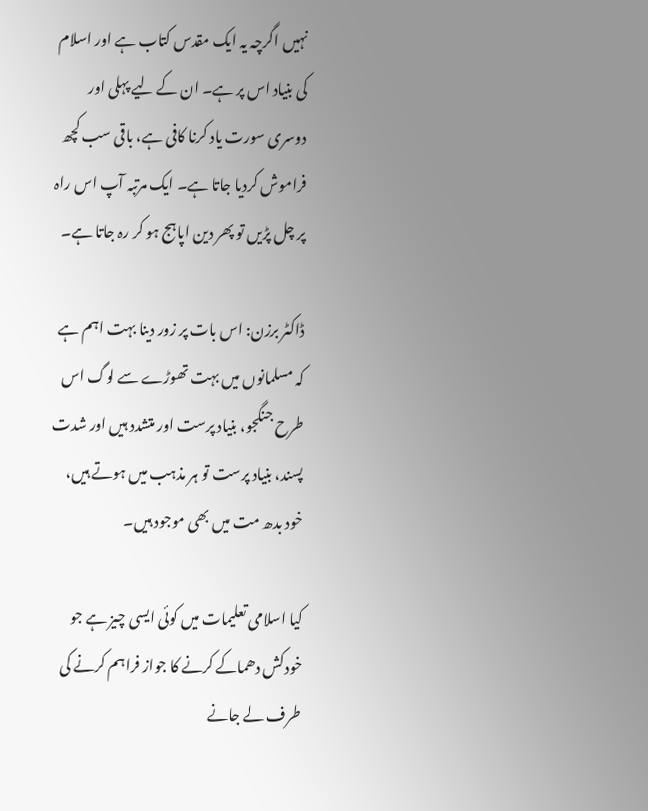نہیں اگرچہ یہ ایک مقدس کتاب ہے اور اسلام کی بنیاد اس پر ہے۔ ان کے لیے پہلی اور دوسری سورت یاد کرنا کافی ہے، باقی سب کچھ فراموش کردیا جاتا ہے۔ ایک مرتبہ آپ اس راہ پر چل پڑیں تو پھر دین اپاہج ہو کر رہ جاتا ہے۔

ڈاکٹر برزن: اس بات پر زور دینا بہت اہم ہے کہ مسلمانوں میں بہت تھوڑے سے لوگ اس طرح جنگجو، بنیاد پرست اور متشدد ہیں اور شدت پسند، بنیاد پرست تو ہر مذہب میں ہوتے ہیں، خود بدھ مت میں بھی موجود ہیں۔

کیا اسلامی تعلیمات میں کوئی ایسی چیز ہے جو خودکش دھماکے کرنے کا جواز فراہم کرنے کی طرف لے جانے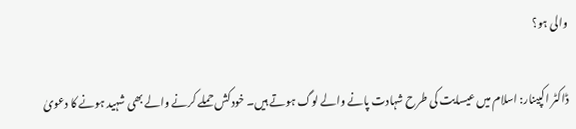والی ہو؟

ڈاکٹر اکپینار: اسلام میں عیسایت کی طرح شہادت پانے والے لوگ ہوتے ہیں۔ خودکش حملے کرنے والے بھی شہید ہونے کا دعویٰ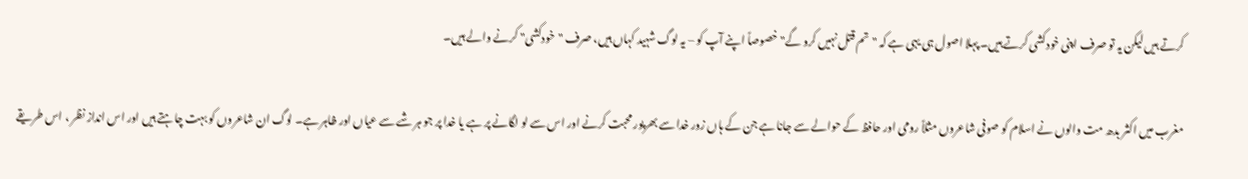کرتے ہیں لیکن یہ تو صرف اپنی خودکشی کرتے ہیں۔ پہلا اصول ہی یہی ہے کہ "تم قتل نہیں کرو گے" خصوصاً اپنے آپ کو – یہ لوگ شہید کہاں ہیں، صرف "خودکشی" کرنے والے ہیں۔

مغرب میں اکثر بدھ مت والوں نے اسلام کو صوفی شاعروں مثلاً رومی اور حافظ کے حوالے سے جانا ہے جن کے ہاں زور خدا سے بھرپور محبت کرنے اور اس سے لو لگانے پر ہے یا خدا پر جو ہر شے سے عیاں اور ظاہر ہے۔ لوگ ان شاعروں کو بہت چاہتے ہیں اور اس انداز نظر ، اس طریقے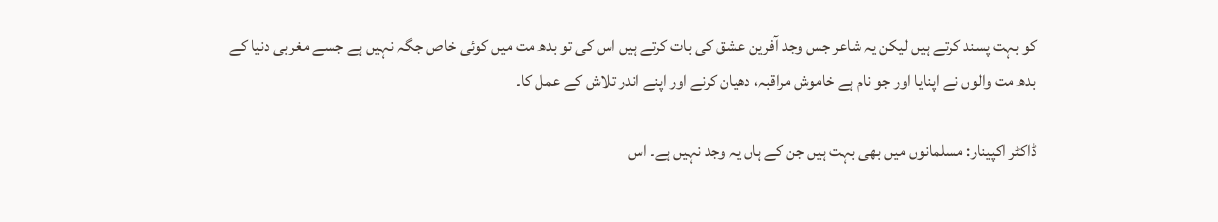کو بہت پسند کرتے ہیں لیکن یہ شاعر جس وجد آفرین عشق کی بات کرتے ہیں اس کی تو بدھ مت میں کوئی خاص جگہ نہیں ہے جسے مغربی دنیا کے بدھ مت والوں نے اپنایا اور جو نام ہے خاموش مراقبہ، دھیان کرنے اور اپنے اندر تلاش کے عمل کا۔

ڈاکٹر اکپینار: مسلمانوں میں بھی بہت ہیں جن کے ہاں یہ وجد نہیں ہے۔ اس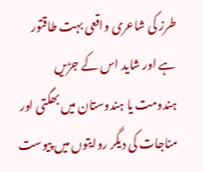طرز کی شاعری واقعی بہت طاقتور ہے اور شاید اس کے جڑیں ہندومت یا ہندوستان میں بھگتی اور مناجات کی دیگر روایتوں میں پیوست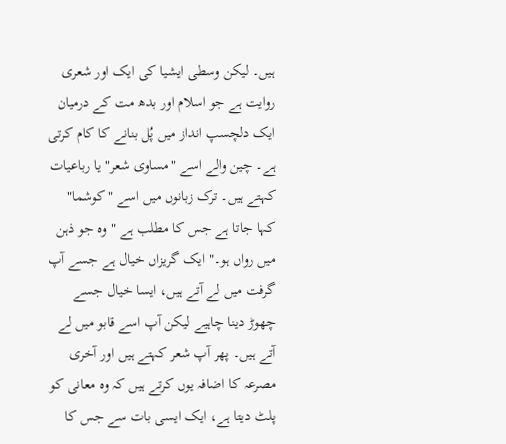ہیں۔ لیکن وسطی ایشیا کی ایک اور شعری روایت ہے جو اسلام اور بدھ مت کے درمیان ایک دلچسپ انداز میں پُل بنانے کا کام کرتی ہے۔ چین والے اسے "مساوی شعر" یا رباعیات کہتے ہیں۔ ترک زبانوں میں اسے "کوشما" کہا جاتا ہے جس کا مطلب ہے "وہ جو ذہن میں رواں ہو۔" ایک گریزاں خیال ہے جسے آپ گرفت میں لے آتے ہیں، ایسا خیال جسے چھوڑ دینا چاہیے لیکن آپ اسے قابو میں لے آتے ہیں۔ پھر آپ شعر کہتے ہیں اور آخری مصرعہ کا اضافہ یوں کرتے ہیں کہ وہ معانی کو پلٹ دیتا ہے، ایک ایسی بات سے جس کا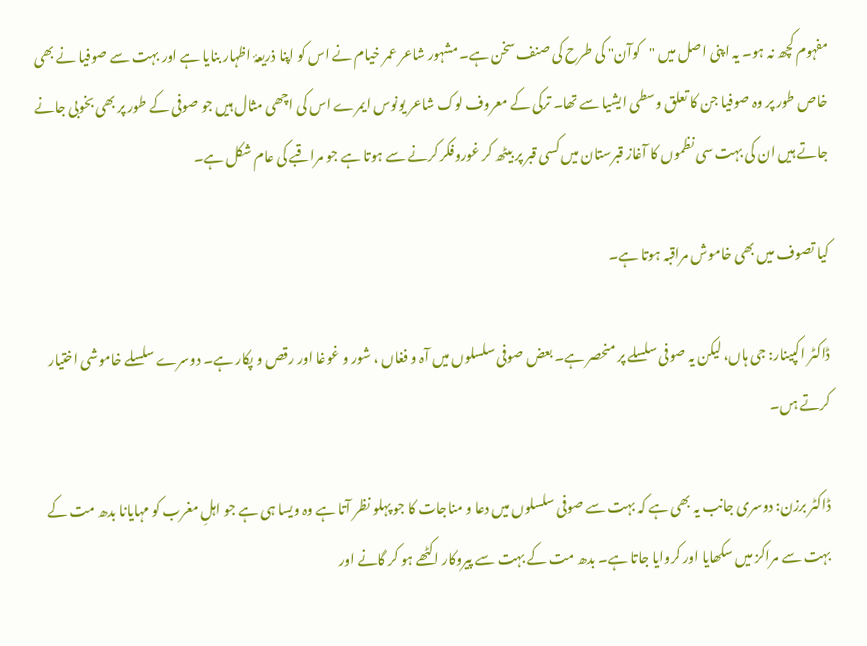مفہوم کچھ نہ ہو۔ یہ اپنی اصل میں "کوآن" کی طرح کی صنف سخن ہے۔ مشہور شاعر عمر خیام نے اس کو اپنا ذریعۂ اظہار بنایا ہے اور بہت سے صوفیا نے بھی خاص طور پر وہ صوفیا جن کا تعلق وسطی ایشیا سے تھا۔ ترکی کے معروف لوک شاعر یونوس ایمرے اس کی اچھی مثال ہیں جو صوفی کے طور پر بھی بخوبی جانے جاتے ہیں ان کی بہت سی نظموں کا آغاز قبرستان میں کسی قبر پر بیٹھ کر غوروفکر کرنے سے ہوتا ہے جو مراقبے کی عام شکل ہے۔

کیا تصوف میں بھی خاموش مراقبہ ہوتا ہے۔

ڈاکٹر اکپینار: جی ہاں، لیکن یہ صوفی سلسلے پر منحصر ہے۔ بعض صوفی سلسلوں میں آہ و فغاں ، شور و غوغا اور رقص و پکار ہے۔ دوسرے سلسلے خاموشی اختیار کرتے ہں۔

ڈاکٹر برزن: دوسری جانب یہ بھی ہے کہ بہت سے صوفی سلسلوں میں دعا و مناجات کا جو پہلو نظر آتا ہے وہ ویسا ہی ہے جو اہلِ مغرب کو مہایانا بدھ مت کے بہت سے مراکز میں سکھایا اور کروایا جاتا ہے۔ بدھ مت کے بہت سے پیروکار اکٹھے ہو کر گانے اور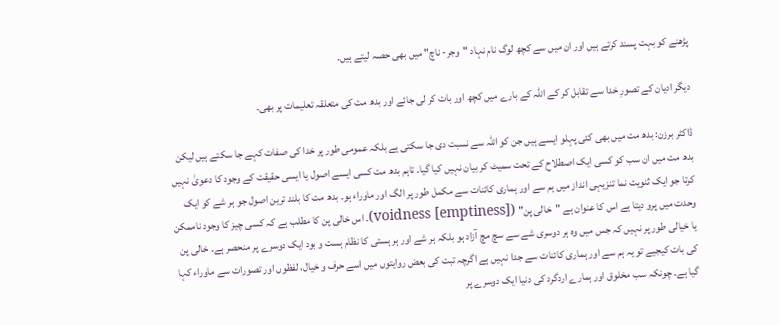پڑھنے کو بہت پسند کرتے ہیں اور ان میں سے کچھ لوگ نام نہاد "وجر- ناچ" میں بھی حصہ لیتے ہیں۔

دیگر ادیان کے تصورِ خدا سے تقابل کر کے اللہ کے بارے میں کچھ اور بات کر لی جائے اور بدھ مت کی متعلقہ تعلیمات پر بھی۔

ڈاکٹر برزن: بدھ مت میں بھی کئی پہلو ایسے ہیں جن کو اللہ سے نسبت دی جا سکتی ہے بلکہ عمومی طور پر خدا کی صفات کہے جا سکتے ہیں لیکن بدھ مت میں ان سب کو کسی ایک اصطلاح کے تحت سمیٹ کر بیان نہیں کیا گیا۔ تاہم بدھ مت کسی ایسے اصول یا ایسی حقیقت کے وجود کا دعویٰ نہیں کرتا جو ایک ثنویت نما تنزیہی انداز میں ہم سے اور ہماری کائنات سے مکمل طور پر الگ اور ماوراء ہو۔ بدھ مت کا بلند ترین اصول جو ہر شے کو ایک وحدت میں پرو دیتا ہے اس کا عنوان ہے "خالی پن" (voidness [emptiness])۔ اس خالی پن کا مطلب ہے کہ کسی چیز کا وجود ناممکن یا خیالی طور پر نہیں کہ جس میں وہ ہر دوسری شے سے سچ مچ آزاد ہو بلکہ ہر شے اور ہر ہستی کا نظام ہست و بود ایک دوسرے پر منحصر ہے۔ خالی پن کی بات کیجیے تو یہ ہم سے اور ہماری کائنات سے جدا نہیں ہے اگرچہ تبت کی بعض روایتوں میں اسے حرف و خیال، لفظوں اور تصورات سے ماوراء کہا گیا ہے۔ چونکہ سب مخلوق اور ہمارے اردگرد کی دنیا ایک دوسرے پر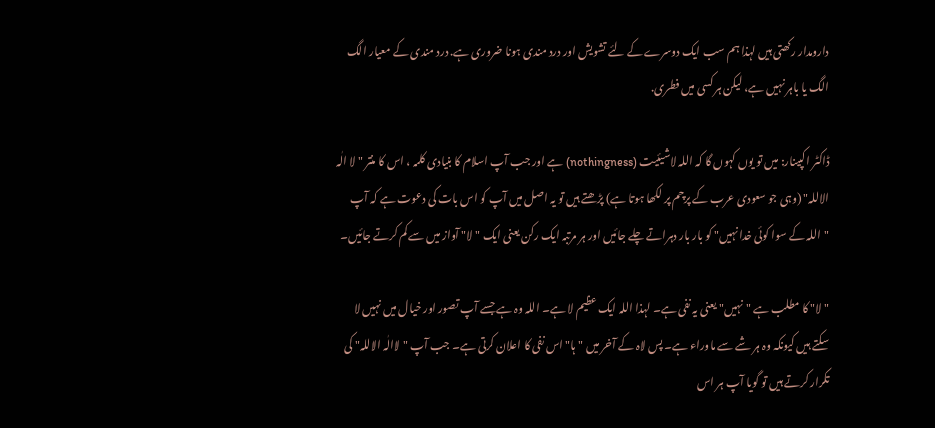دارومدار رکھتی ہیں لہذا ہم سب ایک دوسرے کے لئے تشویش اور درد مندی ہونا ضروری ہے. درد مندی کے معیار الگ الگ یا باہر نہیں ہے، لیکن ہر کسی میں فطری.

ڈاکٹر اکپینار: میں تو یوں کہوں گا کہ اللہ لاشیئیت (nothingness) ہے اور جب آپ اسلام کا بنیادی کلمہ ، اس کا منتر "لا الٰہ الاللہ" (وہی جو سعودی عرب کے پرچم پر لکھا ہوتا ہے) پڑھتے ہیں تو یہ اصل میں آپ کو اس بات کی دعوت ہے کہ آپ "اللہ کے سوا کوئی خدا نہیں" کو بار بار دہراتے چلے جائیں اور ہر مرتبہ ایک رکن یعنی ایک "لا" آواز میں سے کم کرتے جائیں۔

"لا" کا مطلب ہے "نہیں" یعنی یہ نفی ہے۔ لہذا اللہ ایک عظیم لا ہے۔ اللہ وہ ہے جسے آپ تصور اور خیال میں نہیں لا سکتے ہیں کیونکہ وہ ہر شے سے ماوراء ہے۔ پس لاہ کے آخر میں "ہا" اس نفی کا اعلان کرتی ہے۔ جب آپ "لاالٰہ الاللہ" کی تکرار کرتے ہیں تو گویا آپ ہر اس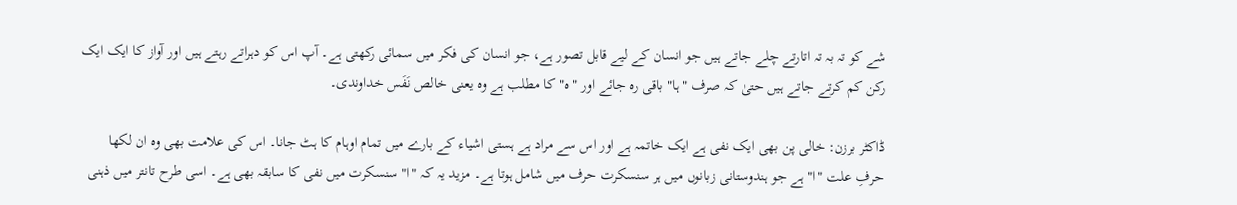شے کو تہ بہ تہ اتارتے چلے جاتے ہیں جو انسان کے لیے قابل تصور ہے، جو انسان کی فکر میں سمائی رکھتی ہے۔ آپ اس کو دہراتے رہتے ہیں اور آواز کا ایک ایک رکن کم کرتے جاتے ہیں حتیٰ کہ صرف "ہا" باقی رہ جائے اور "ہ" کا مطلب ہے وہ یعنی خالص نَفَس خداوندی۔

ڈاکٹر برزن: خالی پن بھی ایک نفی ہے ایک خاتمہ ہے اور اس سے مراد ہے ہستی اشیاء کے بارے میں تمام اوہام کا ہٹ جانا۔ اس کی علامت بھی وہ ان لکھا حرفِ علت "ا" ہے جو ہندوستانی زبانوں میں ہر سنسکرت حرف میں شامل ہوتا ہے۔ مزید یہ کہ "ا" سنسکرت میں نفی کا سابقہ بھی ہے۔ اسی طرح تانتر میں ذہنی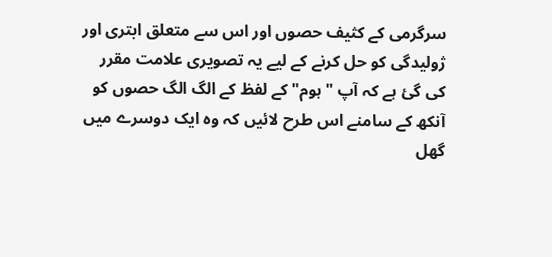سرگرمی کے کثیف حصوں اور اس سے متعلق ابتری اور ژولیدگی کو حل کرنے کے لیے یہ تصویری علامت مقرر کی گئ ہے کہ آپ "ہوم" کے لفظ کے الگ الگ حصوں کو آنکھ کے سامنے اس طرح لائیں کہ وہ ایک دوسرے میں گھل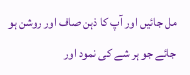مل جائیں اور آپ کا ذہن صاف اور روشن ہو جائے جو ہر شے کی نمود اور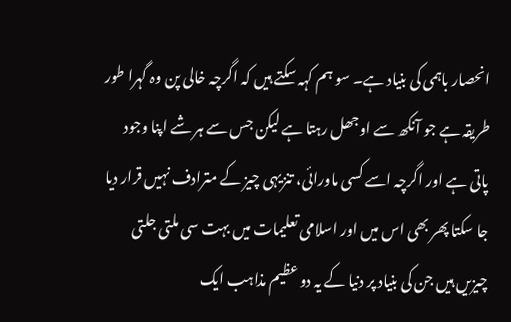انحصار باہمی کی بنیاد ہے۔ سو ہم کہہ سکتے ہیں کہ اگرچہ خالی پن وہ گہرا طور طریقہ ہے جو آنکھ سے اوجھل رہتا ہے لیکن جس سے ہر شے اپنا وجود پاتی ہے اور اگرچہ اسے کسی ماورائی، تنزیہی چیز کے مترادف نہیں قرار دیا جا سکتا پھر بھی اس میں اور اسلامی تعلیمات میں بہت سی ملتی جلتی چیزیں ہیں جن کی بنیاد پر دنیا کے یہ دو عظیم مذاہب ایک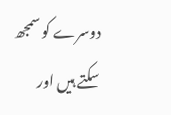دوسرے کو سمجھ سکتے ہیں اور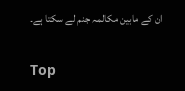ان کے مابین مکالمہ جنم لے سکتا ہے۔

Top